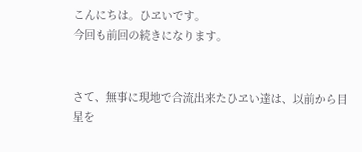こんにちは。ひヱいです。
今回も前回の続きになります。


さて、無事に現地で合流出来たひヱい達は、以前から目星を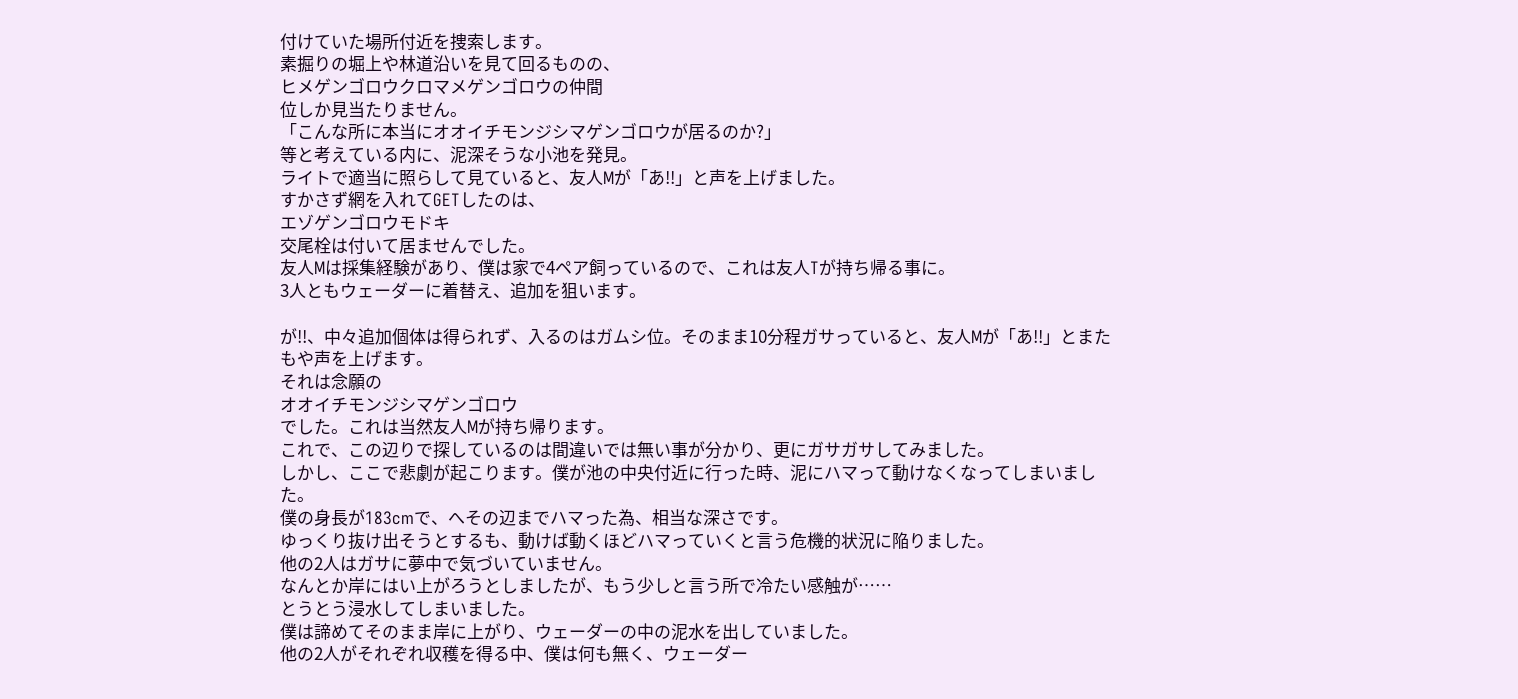付けていた場所付近を捜索します。
素掘りの堀上や林道沿いを見て回るものの、
ヒメゲンゴロウクロマメゲンゴロウの仲間
位しか見当たりません。
「こんな所に本当にオオイチモンジシマゲンゴロウが居るのか?」
等と考えている内に、泥深そうな小池を発見。
ライトで適当に照らして見ていると、友人Mが「あ!!」と声を上げました。
すかさず網を入れてGETしたのは、
エゾゲンゴロウモドキ
交尾栓は付いて居ませんでした。
友人Mは採集経験があり、僕は家で4ペア飼っているので、これは友人Tが持ち帰る事に。
3人ともウェーダーに着替え、追加を狙います。

が!!、中々追加個体は得られず、入るのはガムシ位。そのまま10分程ガサっていると、友人Mが「あ!!」とまたもや声を上げます。
それは念願の
オオイチモンジシマゲンゴロウ
でした。これは当然友人Mが持ち帰ります。
これで、この辺りで探しているのは間違いでは無い事が分かり、更にガサガサしてみました。
しかし、ここで悲劇が起こります。僕が池の中央付近に行った時、泥にハマって動けなくなってしまいました。
僕の身長が183cmで、へその辺までハマった為、相当な深さです。
ゆっくり抜け出そうとするも、動けば動くほどハマっていくと言う危機的状況に陥りました。
他の2人はガサに夢中で気づいていません。
なんとか岸にはい上がろうとしましたが、もう少しと言う所で冷たい感触が……
とうとう浸水してしまいました。
僕は諦めてそのまま岸に上がり、ウェーダーの中の泥水を出していました。
他の2人がそれぞれ収穫を得る中、僕は何も無く、ウェーダー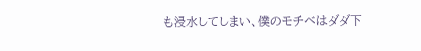も浸水してしまい、僕のモチベはダダ下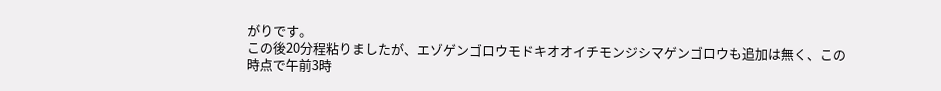がりです。
この後20分程粘りましたが、エゾゲンゴロウモドキオオイチモンジシマゲンゴロウも追加は無く、この時点で午前3時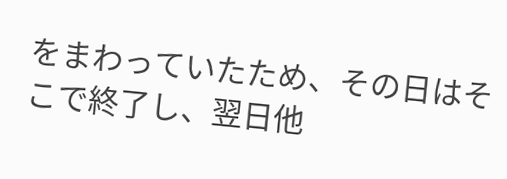をまわっていたため、その日はそこで終了し、翌日他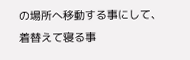の場所へ移動する事にして、着替えて寝る事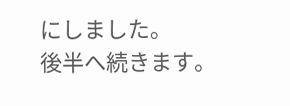にしました。
後半へ続きます。